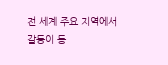전 세계 주요 지역에서 갈등이 동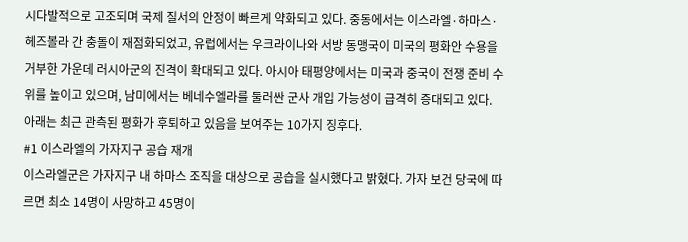시다발적으로 고조되며 국제 질서의 안정이 빠르게 약화되고 있다. 중동에서는 이스라엘·하마스·헤즈볼라 간 충돌이 재점화되었고, 유럽에서는 우크라이나와 서방 동맹국이 미국의 평화안 수용을 거부한 가운데 러시아군의 진격이 확대되고 있다. 아시아 태평양에서는 미국과 중국이 전쟁 준비 수위를 높이고 있으며, 남미에서는 베네수엘라를 둘러싼 군사 개입 가능성이 급격히 증대되고 있다. 아래는 최근 관측된 평화가 후퇴하고 있음을 보여주는 10가지 징후다.
#1 이스라엘의 가자지구 공습 재개
이스라엘군은 가자지구 내 하마스 조직을 대상으로 공습을 실시했다고 밝혔다. 가자 보건 당국에 따르면 최소 14명이 사망하고 45명이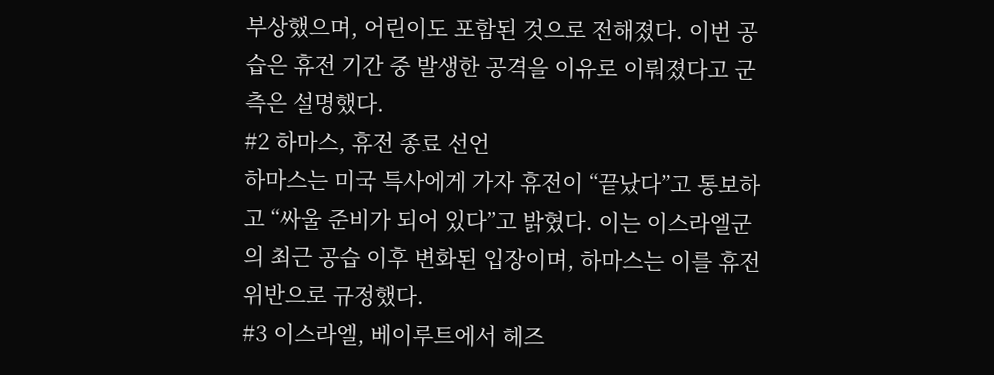부상했으며, 어린이도 포함된 것으로 전해졌다. 이번 공습은 휴전 기간 중 발생한 공격을 이유로 이뤄졌다고 군 측은 설명했다.
#2 하마스, 휴전 종료 선언
하마스는 미국 특사에게 가자 휴전이 “끝났다”고 통보하고 “싸울 준비가 되어 있다”고 밝혔다. 이는 이스라엘군의 최근 공습 이후 변화된 입장이며, 하마스는 이를 휴전 위반으로 규정했다.
#3 이스라엘, 베이루트에서 헤즈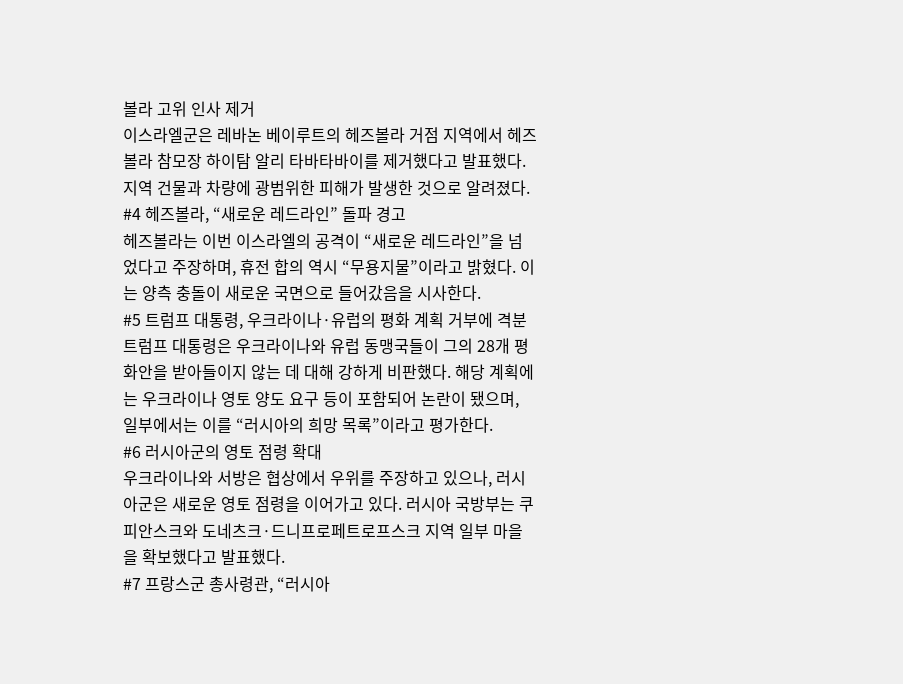볼라 고위 인사 제거
이스라엘군은 레바논 베이루트의 헤즈볼라 거점 지역에서 헤즈볼라 참모장 하이탐 알리 타바타바이를 제거했다고 발표했다. 지역 건물과 차량에 광범위한 피해가 발생한 것으로 알려졌다.
#4 헤즈볼라, “새로운 레드라인” 돌파 경고
헤즈볼라는 이번 이스라엘의 공격이 “새로운 레드라인”을 넘었다고 주장하며, 휴전 합의 역시 “무용지물”이라고 밝혔다. 이는 양측 충돌이 새로운 국면으로 들어갔음을 시사한다.
#5 트럼프 대통령, 우크라이나·유럽의 평화 계획 거부에 격분
트럼프 대통령은 우크라이나와 유럽 동맹국들이 그의 28개 평화안을 받아들이지 않는 데 대해 강하게 비판했다. 해당 계획에는 우크라이나 영토 양도 요구 등이 포함되어 논란이 됐으며, 일부에서는 이를 “러시아의 희망 목록”이라고 평가한다.
#6 러시아군의 영토 점령 확대
우크라이나와 서방은 협상에서 우위를 주장하고 있으나, 러시아군은 새로운 영토 점령을 이어가고 있다. 러시아 국방부는 쿠피안스크와 도네츠크·드니프로페트로프스크 지역 일부 마을을 확보했다고 발표했다.
#7 프랑스군 총사령관, “러시아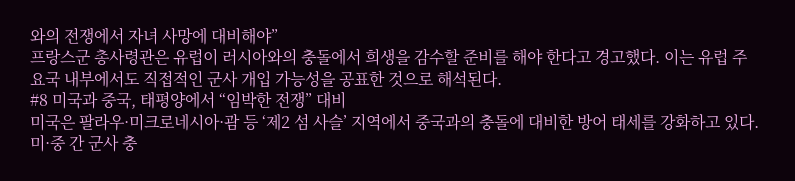와의 전쟁에서 자녀 사망에 대비해야”
프랑스군 총사령관은 유럽이 러시아와의 충돌에서 희생을 감수할 준비를 해야 한다고 경고했다. 이는 유럽 주요국 내부에서도 직접적인 군사 개입 가능성을 공표한 것으로 해석된다.
#8 미국과 중국, 태평양에서 “임박한 전쟁” 대비
미국은 팔라우·미크로네시아·괌 등 ‘제2 섬 사슬’ 지역에서 중국과의 충돌에 대비한 방어 태세를 강화하고 있다. 미·중 간 군사 충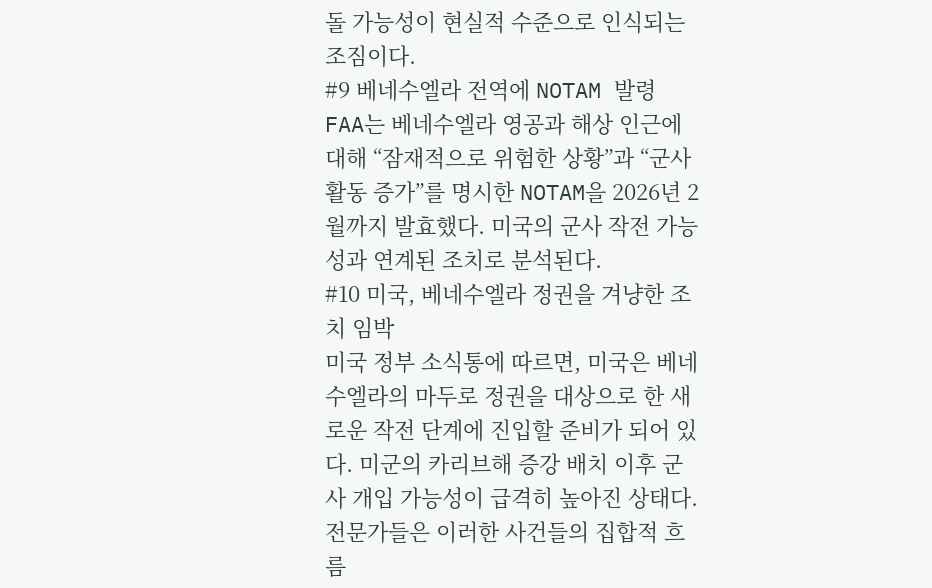돌 가능성이 현실적 수준으로 인식되는 조짐이다.
#9 베네수엘라 전역에 NOTAM 발령
FAA는 베네수엘라 영공과 해상 인근에 대해 “잠재적으로 위험한 상황”과 “군사 활동 증가”를 명시한 NOTAM을 2026년 2월까지 발효했다. 미국의 군사 작전 가능성과 연계된 조치로 분석된다.
#10 미국, 베네수엘라 정권을 겨냥한 조치 임박
미국 정부 소식통에 따르면, 미국은 베네수엘라의 마두로 정권을 대상으로 한 새로운 작전 단계에 진입할 준비가 되어 있다. 미군의 카리브해 증강 배치 이후 군사 개입 가능성이 급격히 높아진 상태다.
전문가들은 이러한 사건들의 집합적 흐름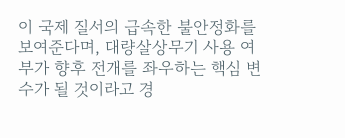이 국제 질서의 급속한 불안정화를 보여준다며, 대량살상무기 사용 여부가 향후 전개를 좌우하는 핵심 변수가 될 것이라고 경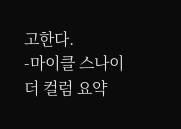고한다.
-마이클 스나이더 컬럼 요약